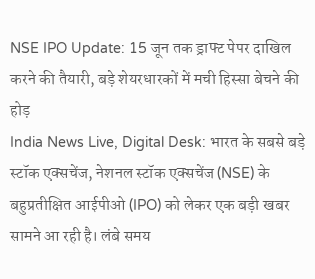NSE IPO Update: 15 जून तक ड्राफ्ट पेपर दाखिल करने की तैयारी, बड़े शेयरधारकों में मची हिस्सा बेचने की होड़
India News Live, Digital Desk: भारत के सबसे बड़े स्टॉक एक्सचेंज, नेशनल स्टॉक एक्सचेंज (NSE) के बहुप्रतीक्षित आईपीओ (IPO) को लेकर एक बड़ी खबर सामने आ रही है। लंबे समय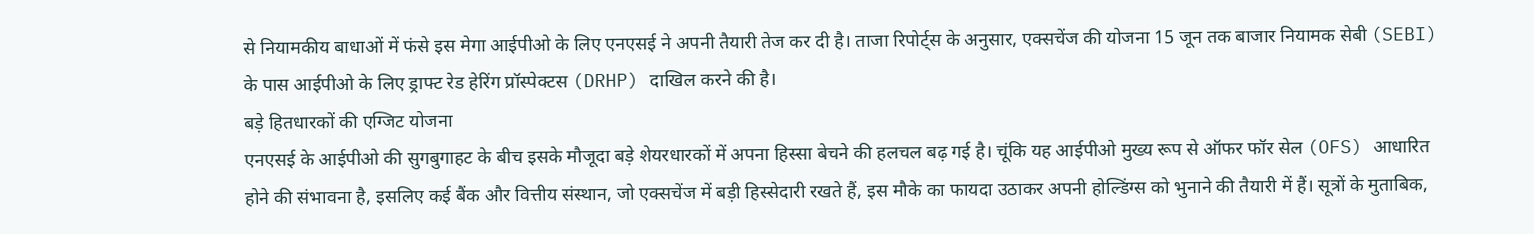से नियामकीय बाधाओं में फंसे इस मेगा आईपीओ के लिए एनएसई ने अपनी तैयारी तेज कर दी है। ताजा रिपोर्ट्स के अनुसार, एक्सचेंज की योजना 15 जून तक बाजार नियामक सेबी (SEBI) के पास आईपीओ के लिए ड्राफ्ट रेड हेरिंग प्रॉस्पेक्टस (DRHP) दाखिल करने की है।
बड़े हितधारकों की एग्जिट योजना
एनएसई के आईपीओ की सुगबुगाहट के बीच इसके मौजूदा बड़े शेयरधारकों में अपना हिस्सा बेचने की हलचल बढ़ गई है। चूंकि यह आईपीओ मुख्य रूप से ऑफर फॉर सेल (OFS) आधारित होने की संभावना है, इसलिए कई बैंक और वित्तीय संस्थान, जो एक्सचेंज में बड़ी हिस्सेदारी रखते हैं, इस मौके का फायदा उठाकर अपनी होल्डिंग्स को भुनाने की तैयारी में हैं। सूत्रों के मुताबिक,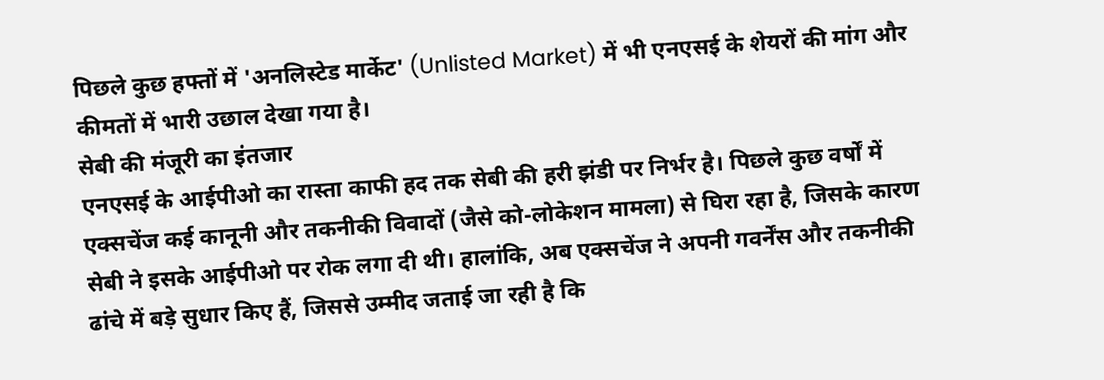पिछले कुछ हफ्तों में 'अनलिस्टेड मार्केट' (Unlisted Market) में भी एनएसई के शेयरों की मांग और कीमतों में भारी उछाल देखा गया है।
सेबी की मंजूरी का इंतजार
एनएसई के आईपीओ का रास्ता काफी हद तक सेबी की हरी झंडी पर निर्भर है। पिछले कुछ वर्षों में एक्सचेंज कई कानूनी और तकनीकी विवादों (जैसे को-लोकेशन मामला) से घिरा रहा है, जिसके कारण सेबी ने इसके आईपीओ पर रोक लगा दी थी। हालांकि, अब एक्सचेंज ने अपनी गवर्नेंस और तकनीकी ढांचे में बड़े सुधार किए हैं, जिससे उम्मीद जताई जा रही है कि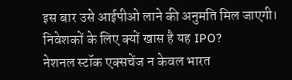इस बार उसे आईपीओ लाने की अनुमति मिल जाएगी।
निवेशकों के लिए क्यों खास है यह IPO?
नेशनल स्टॉक एक्सचेंज न केवल भारत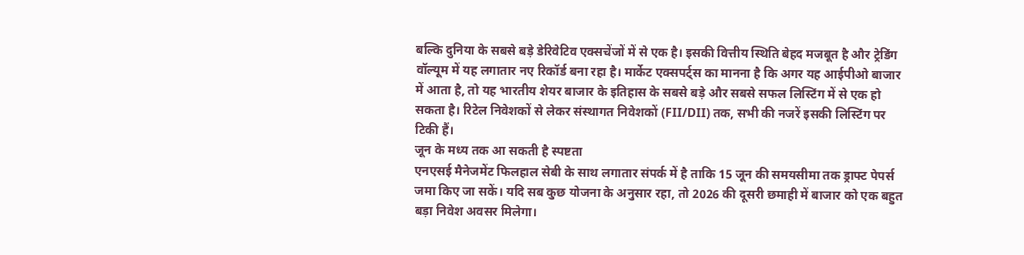बल्कि दुनिया के सबसे बड़े डेरिवेटिव एक्सचेंजों में से एक है। इसकी वित्तीय स्थिति बेहद मजबूत है और ट्रेडिंग वॉल्यूम में यह लगातार नए रिकॉर्ड बना रहा है। मार्केट एक्सपर्ट्स का मानना है कि अगर यह आईपीओ बाजार में आता है, तो यह भारतीय शेयर बाजार के इतिहास के सबसे बड़े और सबसे सफल लिस्टिंग में से एक हो सकता है। रिटेल निवेशकों से लेकर संस्थागत निवेशकों (FII/DII) तक, सभी की नजरें इसकी लिस्टिंग पर टिकी हैं।
जून के मध्य तक आ सकती है स्पष्टता
एनएसई मैनेजमेंट फिलहाल सेबी के साथ लगातार संपर्क में है ताकि 15 जून की समयसीमा तक ड्राफ्ट पेपर्स जमा किए जा सकें। यदि सब कुछ योजना के अनुसार रहा, तो 2026 की दूसरी छमाही में बाजार को एक बहुत बड़ा निवेश अवसर मिलेगा।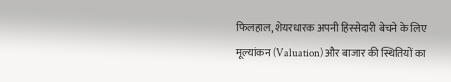फिलहाल, शेयरधारक अपनी हिस्सेदारी बेचने के लिए मूल्यांकन (Valuation) और बाजार की स्थितियों का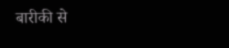बारीकी से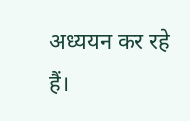अध्ययन कर रहे हैं।